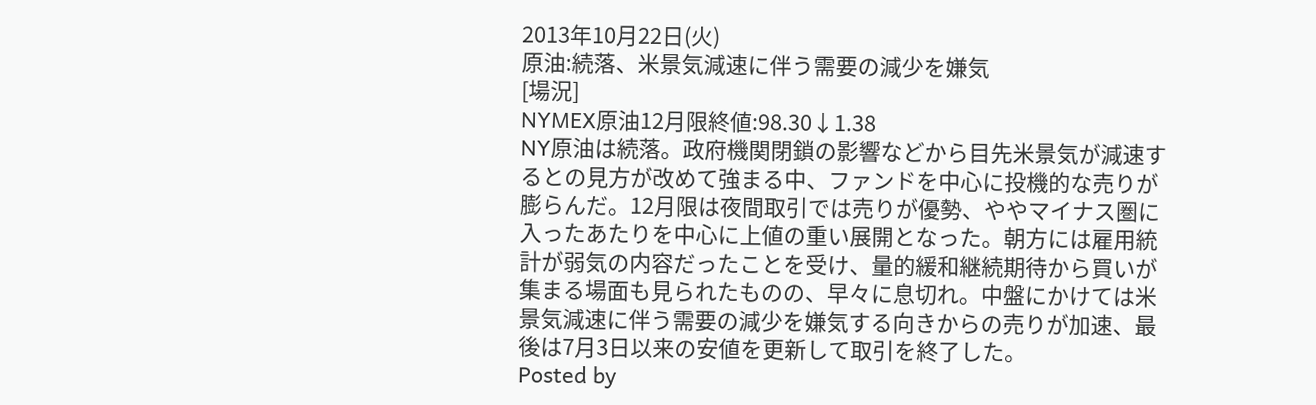2013年10月22日(火)
原油:続落、米景気減速に伴う需要の減少を嫌気
[場況]
NYMEX原油12月限終値:98.30↓1.38
NY原油は続落。政府機関閉鎖の影響などから目先米景気が減速するとの見方が改めて強まる中、ファンドを中心に投機的な売りが膨らんだ。12月限は夜間取引では売りが優勢、ややマイナス圏に入ったあたりを中心に上値の重い展開となった。朝方には雇用統計が弱気の内容だったことを受け、量的緩和継続期待から買いが集まる場面も見られたものの、早々に息切れ。中盤にかけては米景気減速に伴う需要の減少を嫌気する向きからの売りが加速、最後は7月3日以来の安値を更新して取引を終了した。
Posted by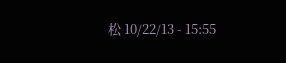松 10/22/13 - 15:55